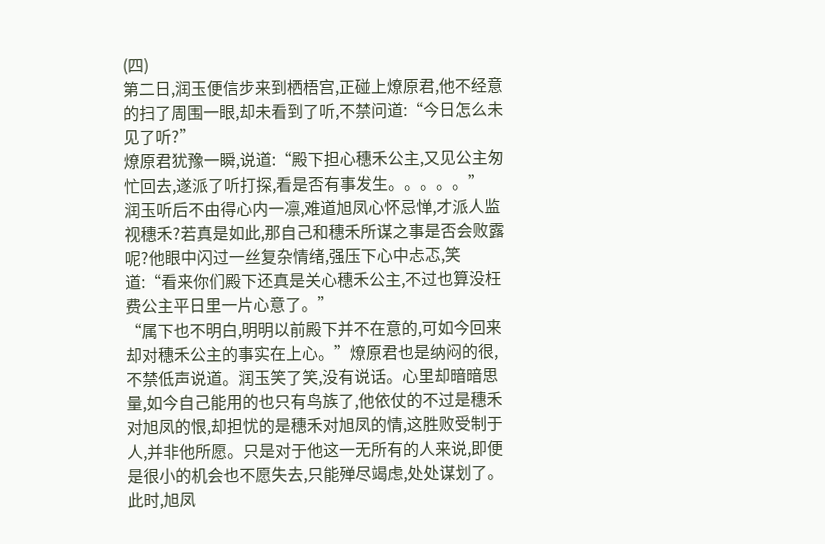(四)
第二日,润玉便信步来到栖梧宫,正碰上燎原君,他不经意的扫了周围一眼,却未看到了听,不禁问道:“今日怎么未见了听?”
燎原君犹豫一瞬,说道:“殿下担心穗禾公主,又见公主匆忙回去,遂派了听打探,看是否有事发生。。。。。”
润玉听后不由得心内一凛,难道旭凤心怀忌惮,才派人监视穗禾?若真是如此,那自己和穗禾所谋之事是否会败露呢?他眼中闪过一丝复杂情绪,强压下心中忐忑,笑道:“看来你们殿下还真是关心穗禾公主,不过也算没枉费公主平日里一片心意了。”
“属下也不明白,明明以前殿下并不在意的,可如今回来却对穗禾公主的事实在上心。”燎原君也是纳闷的很,不禁低声说道。润玉笑了笑,没有说话。心里却暗暗思量,如今自己能用的也只有鸟族了,他依仗的不过是穗禾对旭凤的恨,却担忧的是穗禾对旭凤的情,这胜败受制于人,并非他所愿。只是对于他这一无所有的人来说,即便是很小的机会也不愿失去,只能殚尽竭虑,处处谋划了。
此时,旭凤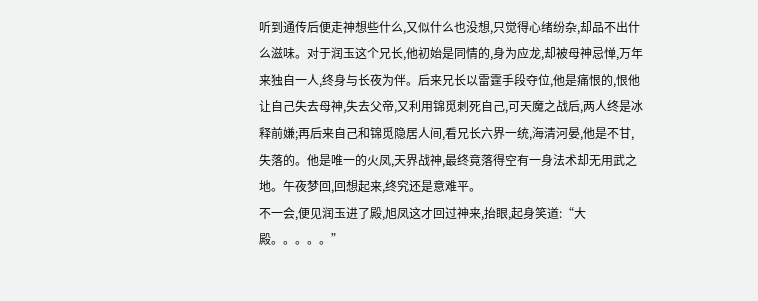听到通传后便走神想些什么,又似什么也没想,只觉得心绪纷杂,却品不出什么滋味。对于润玉这个兄长,他初始是同情的,身为应龙,却被母神忌惮,万年来独自一人,终身与长夜为伴。后来兄长以雷霆手段夺位,他是痛恨的,恨他让自己失去母神,失去父帝,又利用锦觅刺死自己,可天魔之战后,两人终是冰释前嫌;再后来自己和锦觅隐居人间,看兄长六界一统,海清河晏,他是不甘,失落的。他是唯一的火凤,天界战神,最终竟落得空有一身法术却无用武之地。午夜梦回,回想起来,终究还是意难平。
不一会,便见润玉进了殿,旭凤这才回过神来,抬眼,起身笑道:“大殿。。。。。”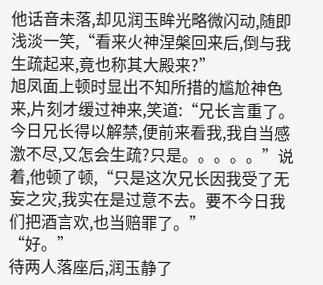他话音未落,却见润玉眸光略微闪动,随即浅淡一笑,“看来火神涅槃回来后,倒与我生疏起来,竟也称其大殿来?”
旭凤面上顿时显出不知所措的尴尬神色来,片刻才缓过神来,笑道:“兄长言重了。今日兄长得以解禁,便前来看我,我自当感激不尽,又怎会生疏?只是。。。。。”说着,他顿了顿,“只是这次兄长因我受了无妄之灾,我实在是过意不去。要不今日我们把酒言欢,也当赔罪了。”
“好。”
待两人落座后,润玉静了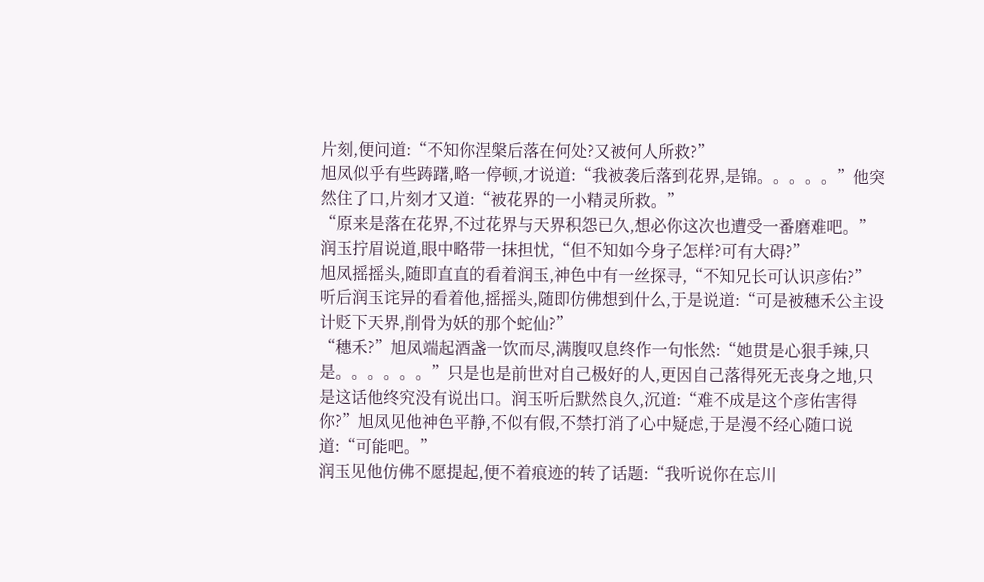片刻,便问道:“不知你涅槃后落在何处?又被何人所救?”
旭凤似乎有些踌躇,略一停顿,才说道:“我被袭后落到花界,是锦。。。。。”他突然住了口,片刻才又道:“被花界的一小精灵所救。”
“原来是落在花界,不过花界与天界积怨已久,想必你这次也遭受一番磨难吧。”润玉拧眉说道,眼中略带一抹担忧,“但不知如今身子怎样?可有大碍?”
旭凤摇摇头,随即直直的看着润玉,神色中有一丝探寻,“不知兄长可认识彦佑?”
听后润玉诧异的看着他,摇摇头,随即仿佛想到什么,于是说道:“可是被穗禾公主设计贬下天界,削骨为妖的那个蛇仙?”
“穗禾?”旭凤端起酒盏一饮而尽,满腹叹息终作一句怅然:“她贯是心狠手辣,只是。。。。。。”只是也是前世对自己极好的人,更因自己落得死无丧身之地,只是这话他终究没有说出口。润玉听后默然良久,沉道:“难不成是这个彦佑害得你?”旭凤见他神色平静,不似有假,不禁打消了心中疑虑,于是漫不经心随口说道:“可能吧。”
润玉见他仿佛不愿提起,便不着痕迹的转了话题:“我听说你在忘川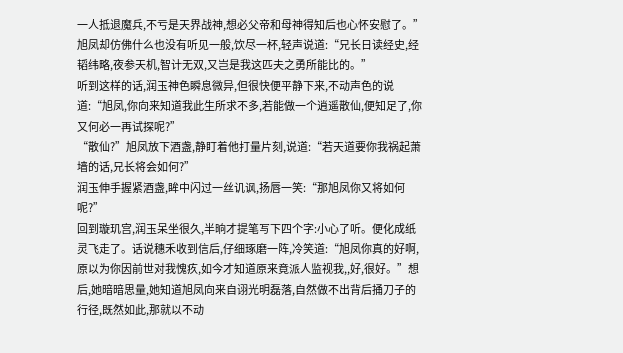一人抵退魔兵,不亏是天界战神,想必父帝和母神得知后也心怀安慰了。”
旭凤却仿佛什么也没有听见一般,饮尽一杯,轻声说道:“兄长日读经史,经韬纬略,夜参天机,智计无双,又岂是我这匹夫之勇所能比的。”
听到这样的话,润玉神色瞬息微异,但很快便平静下来,不动声色的说道:“旭凤,你向来知道我此生所求不多,若能做一个逍遥散仙,便知足了,你又何必一再试探呢?”
“散仙?”旭凤放下酒盏,静盯着他打量片刻,说道:“若天道要你我祸起萧墙的话,兄长将会如何?”
润玉伸手握紧酒盏,眸中闪过一丝讥讽,扬唇一笑:“那旭凤你又将如何呢?”
回到璇玑宫,润玉呆坐很久,半晌才提笔写下四个字:小心了听。便化成纸灵飞走了。话说穗禾收到信后,仔细琢磨一阵,冷笑道:“旭凤你真的好啊,原以为你因前世对我愧疚,如今才知道原来竟派人监视我,,好,很好。”想后,她暗暗思量,她知道旭凤向来自诩光明磊落,自然做不出背后捅刀子的行径,既然如此,那就以不动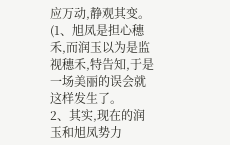应万动,静观其变。
(1、旭凤是担心穗禾,而润玉以为是监视穗禾,特告知,于是一场美丽的误会就这样发生了。
2、其实,现在的润玉和旭凤势力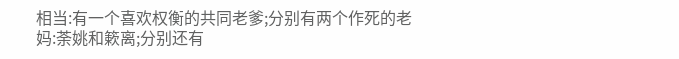相当:有一个喜欢权衡的共同老爹;分别有两个作死的老妈:荼姚和簌离;分别还有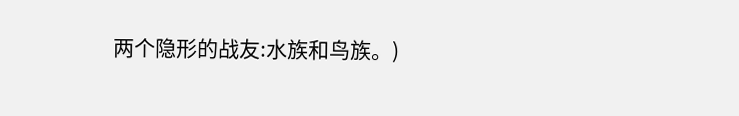两个隐形的战友:水族和鸟族。)